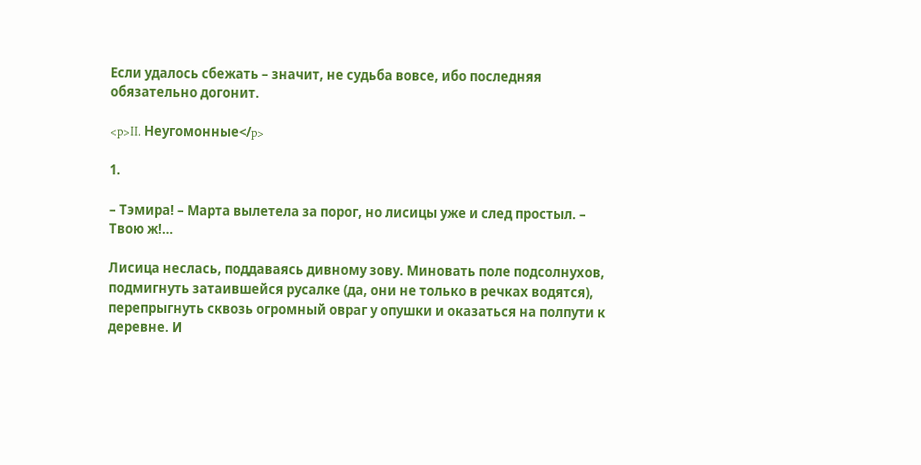Если удалось сбежать – значит, не судьба вовсе, ибо последняя обязательно догонит.

<p>II. Неугомонные</p>

1.

– Тэмира! – Марта вылетела за порог, но лисицы уже и след простыл. – Твою ж!…

Лисица неслась, поддаваясь дивному зову. Миновать поле подсолнухов, подмигнуть затаившейся русалке (да, они не только в речках водятся), перепрыгнуть сквозь огромный овраг у опушки и оказаться на полпути к деревне. И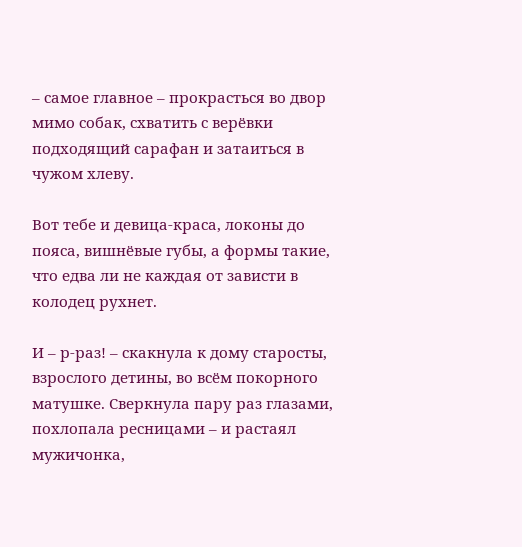– самое главное – прокрасться во двор мимо собак, схватить с верёвки подходящий сарафан и затаиться в чужом хлеву.

Вот тебе и девица-краса, локоны до пояса, вишнёвые губы, а формы такие, что едва ли не каждая от зависти в колодец рухнет.

И – р-раз! – скакнула к дому старосты, взрослого детины, во всём покорного матушке. Сверкнула пару раз глазами, похлопала ресницами – и растаял мужичонка,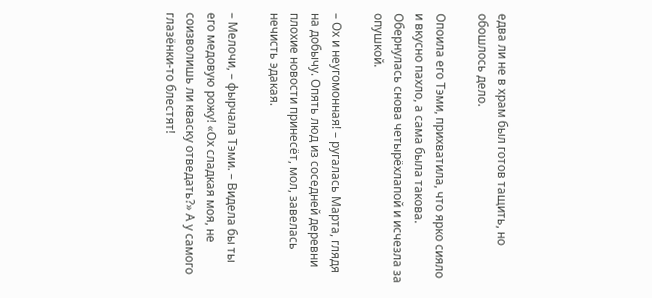едва ли не в храм был готов тащить, но обошлось дело.

Опоила его Тэми, прихватила, что ярко сияло и вкусно пахло, а сама была такова. Обернулась снова четырёхлапой и исчезла за опушкой.

– Ох и неугомонная! – ругалась Марта, глядя на добычу. Опять люд из соседней деревни плохие новости принесёт, мол, завелась нечисть эдакая.

– Мелочи, – фырчала Тэми. – Видела бы ты его медовую рожу! «Ох сладкая моя, не соизволишь ли кваску отведать?» А у самого глазёнки-то блестят!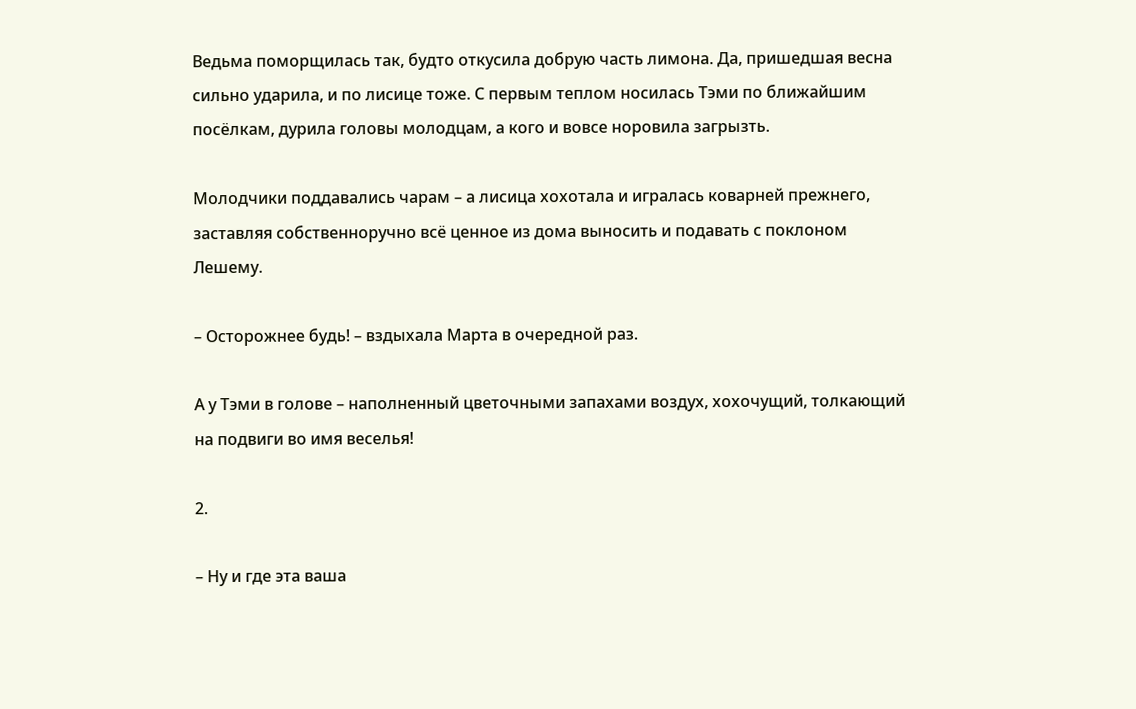Ведьма поморщилась так, будто откусила добрую часть лимона. Да, пришедшая весна сильно ударила, и по лисице тоже. С первым теплом носилась Тэми по ближайшим посёлкам, дурила головы молодцам, а кого и вовсе норовила загрызть.

Молодчики поддавались чарам – а лисица хохотала и игралась коварней прежнего, заставляя собственноручно всё ценное из дома выносить и подавать с поклоном Лешему.

– Осторожнее будь! – вздыхала Марта в очередной раз.

А у Тэми в голове – наполненный цветочными запахами воздух, хохочущий, толкающий на подвиги во имя веселья!

2.

– Ну и где эта ваша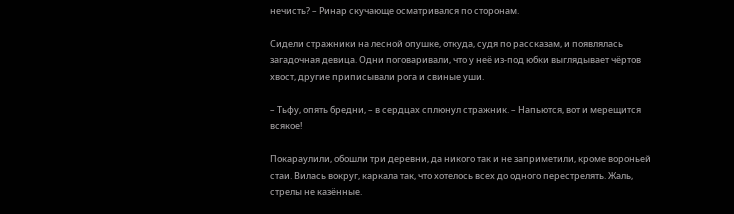нечисть? – Ринар скучающе осматривался по сторонам.

Сидели стражники на лесной опушке, откуда, судя по рассказам, и появлялась загадочная девица. Одни поговаривали, что у неё из-под юбки выглядывает чёртов хвост, другие приписывали рога и свиные уши.

– Тьфу, опять бредни, – в сердцах сплюнул стражник. – Напьются, вот и мерещится всякое!

Покараулили, обошли три деревни, да никого так и не заприметили, кроме вороньей стаи. Вилась вокруг, каркала так, что хотелось всех до одного перестрелять. Жаль, стрелы не казённые.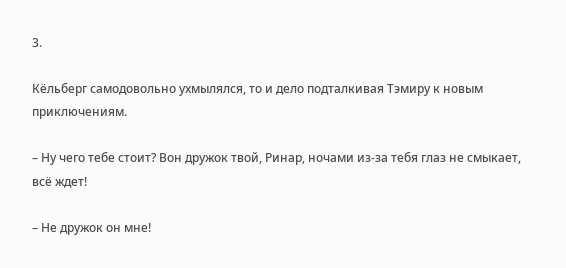3.

Кёльберг самодовольно ухмылялся, то и дело подталкивая Тэмиру к новым приключениям.

– Ну чего тебе стоит? Вон дружок твой, Ринар, ночами из-за тебя глаз не смыкает, всё ждет!

– Не дружок он мне!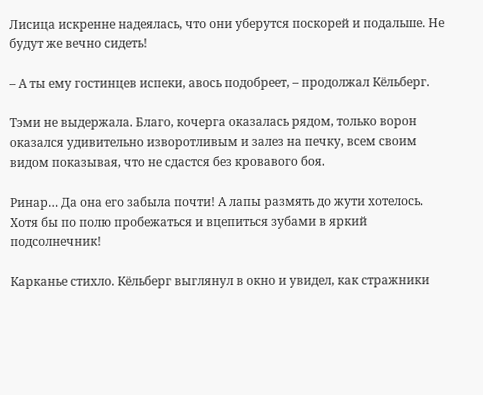Лисица искренне надеялась, что они уберутся поскорей и подальше. Не будут же вечно сидеть!

– А ты ему гостинцев испеки, авось подобреет, – продолжал Кёльберг.

Тэми не выдержала. Благо, кочерга оказалась рядом, только ворон оказался удивительно изворотливым и залез на печку, всем своим видом показывая, что не сдастся без кровавого боя.

Ринар… Да она его забыла почти! А лапы размять до жути хотелось. Хотя бы по полю пробежаться и вцепиться зубами в яркий подсолнечник!

Карканье стихло. Кёльберг выглянул в окно и увидел, как стражники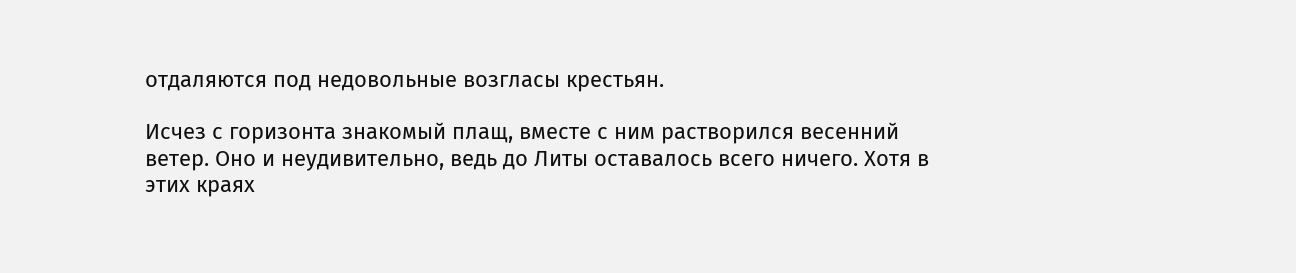отдаляются под недовольные возгласы крестьян.

Исчез с горизонта знакомый плащ, вместе с ним растворился весенний ветер. Оно и неудивительно, ведь до Литы оставалось всего ничего. Хотя в этих краях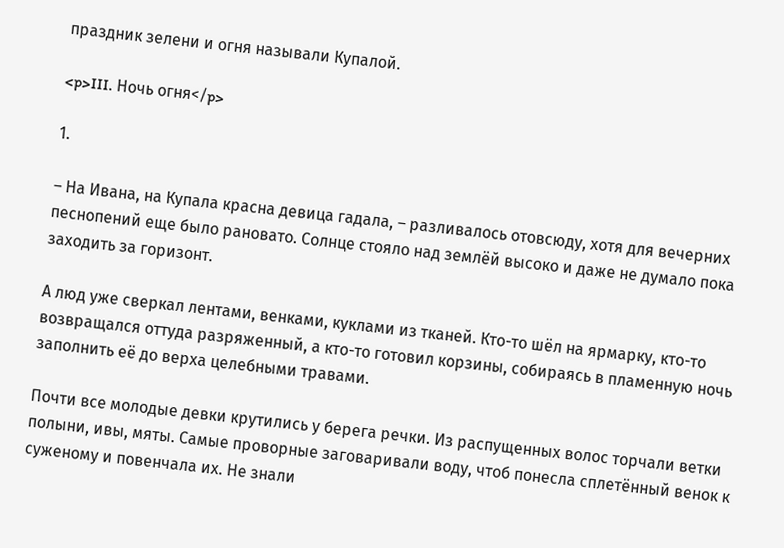праздник зелени и огня называли Купалой.

<p>III. Ночь огня</p>

1.

– На Ивана, на Купала красна девица гадала, – разливалось отовсюду, хотя для вечерних песнопений еще было рановато. Солнце стояло над землёй высоко и даже не думало пока заходить за горизонт.

А люд уже сверкал лентами, венками, куклами из тканей. Кто-то шёл на ярмарку, кто-то возвращался оттуда разряженный, а кто-то готовил корзины, собираясь в пламенную ночь заполнить её до верха целебными травами.

Почти все молодые девки крутились у берега речки. Из распущенных волос торчали ветки полыни, ивы, мяты. Самые проворные заговаривали воду, чтоб понесла сплетённый венок к суженому и повенчала их. Не знали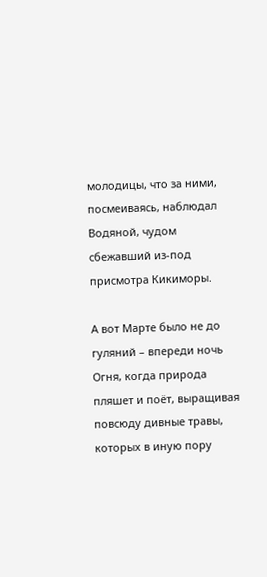молодицы, что за ними, посмеиваясь, наблюдал Водяной, чудом сбежавший из-под присмотра Кикиморы.

А вот Марте было не до гуляний – впереди ночь Огня, когда природа пляшет и поёт, выращивая повсюду дивные травы, которых в иную пору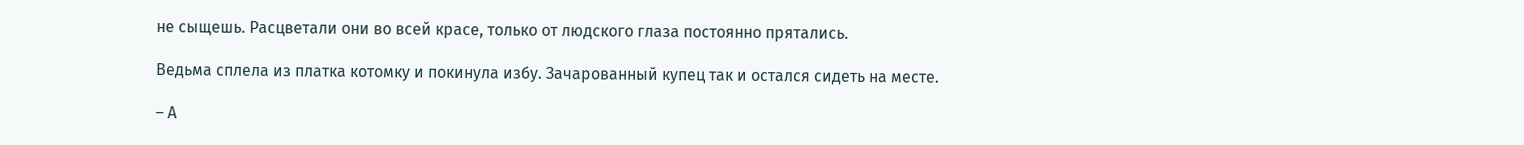не сыщешь. Расцветали они во всей красе, только от людского глаза постоянно прятались.

Ведьма сплела из платка котомку и покинула избу. Зачарованный купец так и остался сидеть на месте.

– А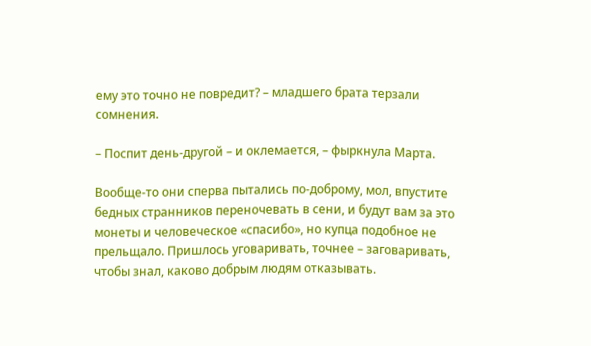ему это точно не повредит? – младшего брата терзали сомнения.

– Поспит день-другой – и оклемается, – фыркнула Марта.

Вообще-то они сперва пытались по-доброму, мол, впустите бедных странников переночевать в сени, и будут вам за это монеты и человеческое «спасибо», но купца подобное не прельщало. Пришлось уговаривать, точнее – заговаривать, чтобы знал, каково добрым людям отказывать.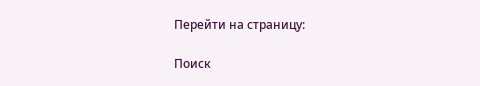Перейти на страницу:

Поиск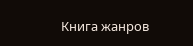Книга жанров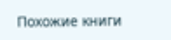Похожие книги